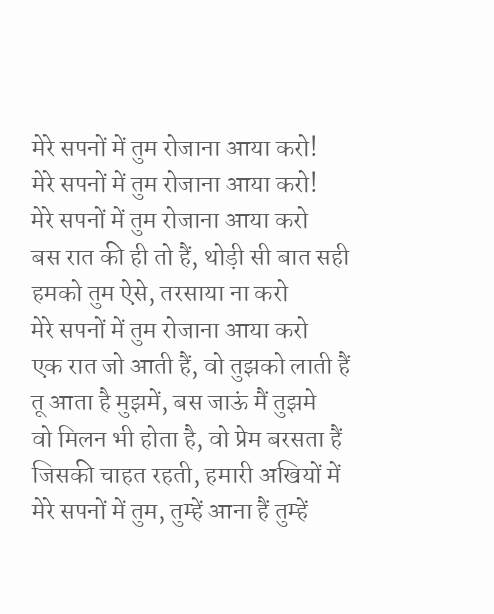मेरे सपनों में तुम रोजाना आया करो!
मेरे सपनों में तुम रोजाना आया करो!
मेरे सपनों में तुम रोजाना आया करो
बस रात की ही तो हैं, थोड़ी सी बात सही
हमको तुम ऐसे, तरसाया ना करो
मेरे सपनों में तुम रोजाना आया करो
एक रात जो आती हैं, वो तुझको लाती हैं
तू आता है मुझमें, बस जाऊं मैं तुझमे
वो मिलन भी होता है, वो प्रेम बरसता हैं
जिसकी चाहत रहती, हमारी अखियों में
मेरे सपनों में तुम, तुम्हें आना हैं तुम्हें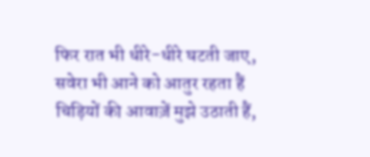फिर रात भी धीरे-धीरे घटती जाए,
सवेरा भी आने को आतुर रहता हैं
चिड़ियों की आवाज़ें मुझे उठाती हैं,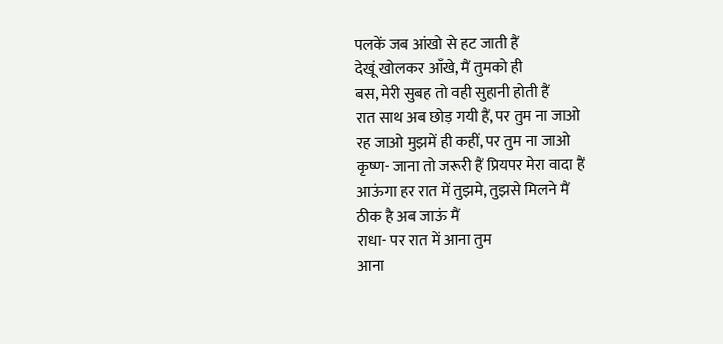पलकें जब आंखो से हट जाती हैं
देखूं खोलकर आँखे, मैं तुमको ही
बस, मेरी सुबह तो वही सुहानी होती हैं
रात साथ अब छोड़ गयी हैं, पर तुम ना जाओ
रह जाओ मुझमें ही कहीं, पर तुम ना जाओ
कृष्ण- जाना तो जरूरी हैं प्रियपर मेरा वादा हैं
आऊंगा हर रात में तुझमे, तुझसे मिलने मैं
ठीक है अब जाऊं मैं
राधा- पर रात में आना तुम
आना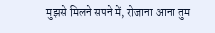मुझसे मिलने सपने में, रोजाना आना तुम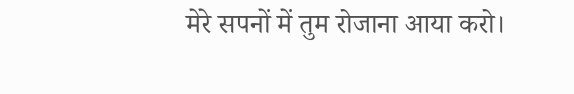मेरे सपनों में तुम रोजाना आया करो।